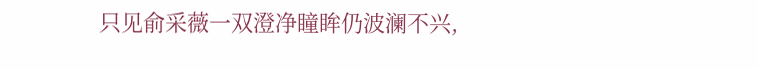只见俞采薇一双澄净瞳眸仍波澜不兴,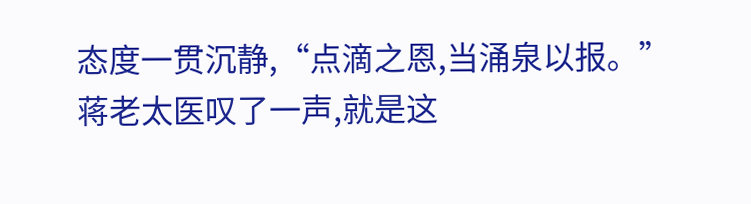态度一贯沉静,“点滴之恩,当涌泉以报。”
蒋老太医叹了一声,就是这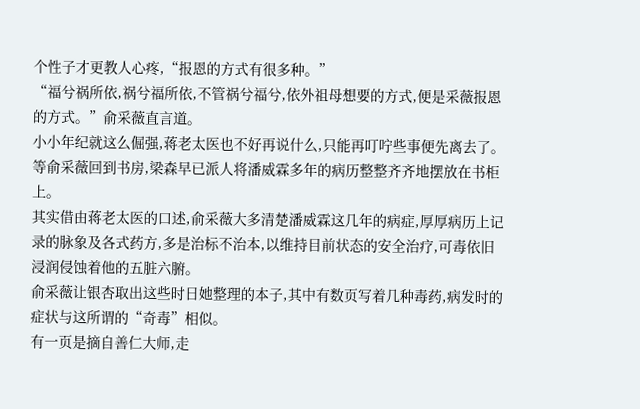个性子才更教人心疼,“报恩的方式有很多种。”
“福兮祸所依,祸兮福所依,不管祸兮福兮,依外祖母想要的方式,便是采薇报恩的方式。”俞采薇直言道。
小小年纪就这么倔强,蒋老太医也不好再说什么,只能再叮咛些事便先离去了。
等俞采薇回到书房,梁森早已派人将潘威霖多年的病历整整齐齐地摆放在书柜上。
其实借由蒋老太医的口述,俞采薇大多清楚潘威霖这几年的病症,厚厚病历上记录的脉象及各式药方,多是治标不治本,以维持目前状态的安全治疗,可毒依旧浸润侵蚀着他的五脏六腑。
俞采薇让银杏取出这些时日她整理的本子,其中有数页写着几种毒药,病发时的症状与这所谓的“奇毒”相似。
有一页是摘自善仁大师,走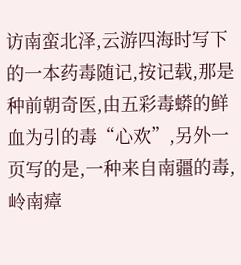访南蛮北泽,云游四海时写下的一本药毒随记,按记载,那是种前朝奇医,由五彩毒蟒的鲜血为引的毒“心欢”,另外一页写的是,一种来自南疆的毒,岭南瘴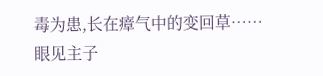毒为患,长在瘴气中的变回草……
眼见主子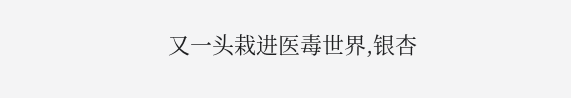又一头栽进医毒世界,银杏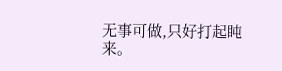无事可做,只好打起盹来。